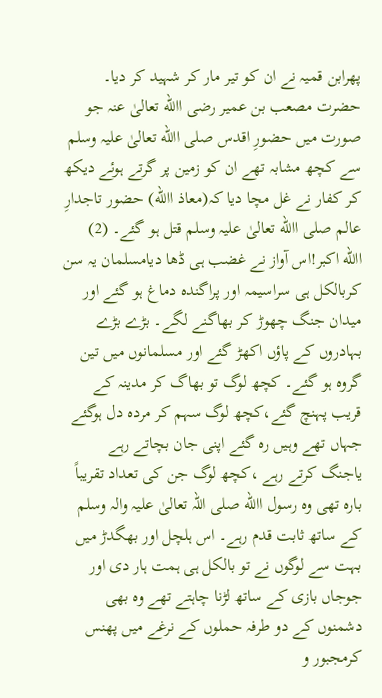پھرابن قمیہ نے ان کو تیر مار کر شہید کر دیا۔ حضرت مصعب بن عمیر رضی االله تعالیٰ عنہ جو صورت میں حضورِ اقدس صلی االله تعالیٰ علیہ وسلم سے کچھ مشابہ تھے ان کو زمین پر گرتے ہوئے دیکھ کر کفار نے غل مچا دیا کہ(معاذ االله) حضور تاجدارِ عالم صلی االله تعالیٰ علیہ وسلم قتل ہو گئے۔ (2)
االله اکبر!اس آواز نے غضب ہی ڈھا دیامسلمان یہ سن کربالکل ہی سراسیمہ اور پراگندہ دماغ ہو گئے اور میدان جنگ چھوڑ کر بھاگنے لگے۔ بڑے بڑے بہادروں کے پاؤں اکھڑ گئے اور مسلمانوں میں تین گروہ ہو گئے۔ کچھ لوگ تو بھاگ کر مدینہ کے قریب پہنچ گئے،کچھ لوگ سہم کر مردہ دل ہوگئے جہاں تھے وہیں رہ گئے اپنی جان بچاتے رہے یاجنگ کرتے رہے ،کچھ لوگ جن کی تعداد تقریباً بارہ تھی وہ رسول االله صلی اللہ تعالیٰ علیہ والہ وسلم کے ساتھ ثابت قدم رہے۔ اس ہلچل اور بھگدڑ میں بہت سے لوگوں نے تو بالکل ہی ہمت ہار دی اور جوجاں بازی کے ساتھ لڑنا چاہتے تھے وہ بھی دشمنوں کے دو طرفہ حملوں کے نرغے میں پھنس کرمجبور و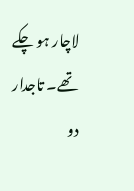لاچار ہو چکے تھے۔ تاجدار دو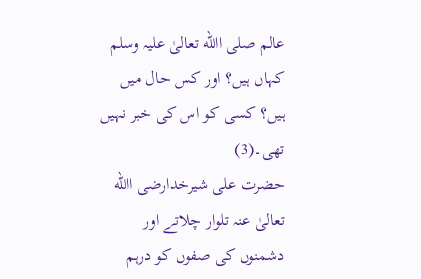عالم صلی االله تعالیٰ علیہ وسلم کہاں ہیں؟ اور کس حال میں ہیں؟ کسی کو اس کی خبر نہیں تھی۔(3)
حضرت علی شیرخدارضی االله تعالیٰ عنہ تلوار چلاتے اور دشمنوں کی صفوں کو درہم